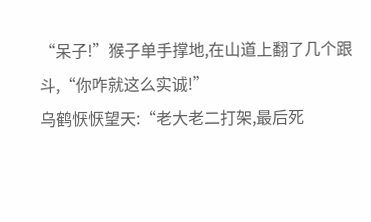“呆子!”猴子单手撑地,在山道上翻了几个跟斗,“你咋就这么实诚!”
乌鹤恹恹望天:“老大老二打架,最后死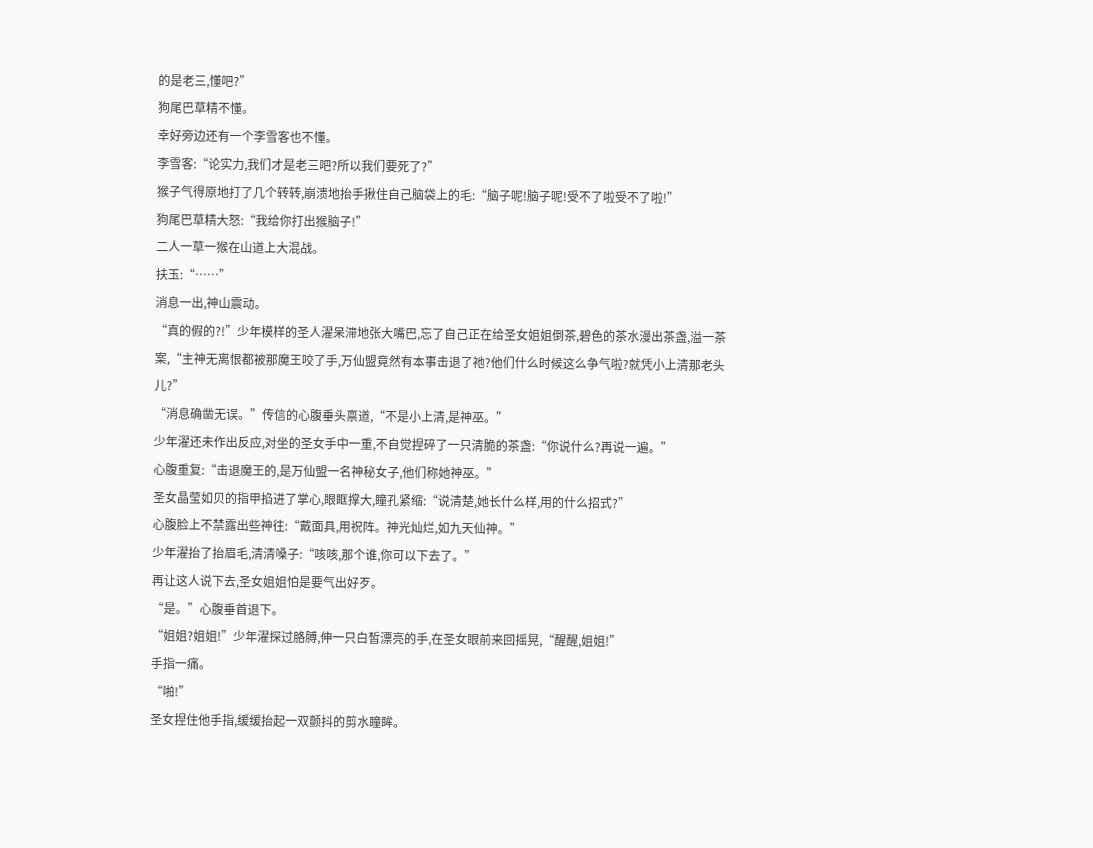的是老三,懂吧?”
狗尾巴草精不懂。
幸好旁边还有一个李雪客也不懂。
李雪客:“论实力,我们才是老三吧?所以我们要死了?”
猴子气得原地打了几个转转,崩溃地抬手揪住自己脑袋上的毛:“脑子呢!脑子呢!受不了啦受不了啦!”
狗尾巴草精大怒:“我给你打出猴脑子!”
二人一草一猴在山道上大混战。
扶玉:“……”
消息一出,神山震动。
“真的假的?!”少年模样的圣人濯呆滞地张大嘴巴,忘了自己正在给圣女姐姐倒茶,碧色的茶水漫出茶盏,溢一茶案,“主神无离恨都被那魔王咬了手,万仙盟竟然有本事击退了祂?他们什么时候这么争气啦?就凭小上清那老头儿?”
“消息确凿无误。”传信的心腹垂头禀道,“不是小上清,是神巫。”
少年濯还未作出反应,对坐的圣女手中一重,不自觉捏碎了一只清脆的茶盏:“你说什么?再说一遍。”
心腹重复:“击退魔王的,是万仙盟一名神秘女子,他们称她神巫。”
圣女晶莹如贝的指甲掐进了掌心,眼眶撑大,瞳孔紧缩:“说清楚,她长什么样,用的什么招式?”
心腹脸上不禁露出些神往:“戴面具,用祝阵。神光灿烂,如九天仙神。”
少年濯抬了抬眉毛,清清嗓子:“咳咳,那个谁,你可以下去了。”
再让这人说下去,圣女姐姐怕是要气出好歹。
“是。”心腹垂首退下。
“姐姐?姐姐!”少年濯探过胳膊,伸一只白皙漂亮的手,在圣女眼前来回摇晃,“醒醒,姐姐!”
手指一痛。
“啪!”
圣女捏住他手指,缓缓抬起一双颤抖的剪水瞳眸。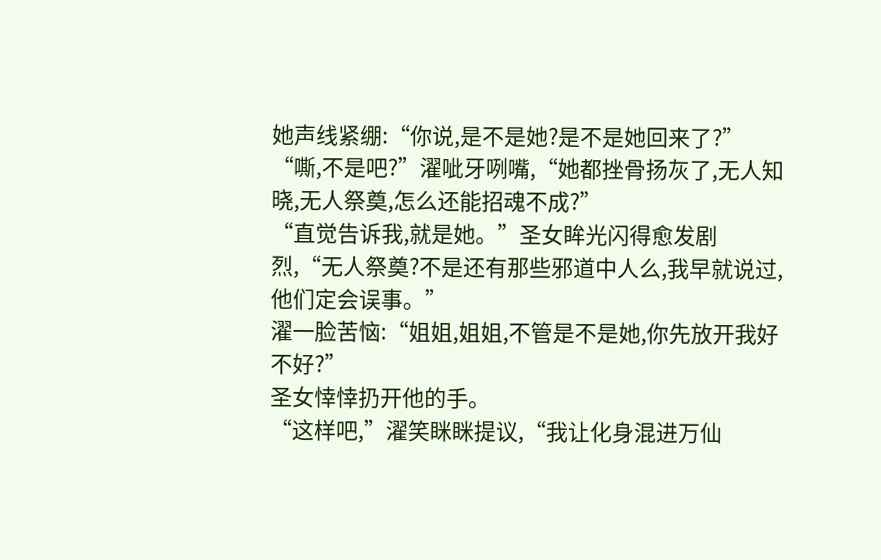她声线紧绷:“你说,是不是她?是不是她回来了?”
“嘶,不是吧?”濯呲牙咧嘴,“她都挫骨扬灰了,无人知晓,无人祭奠,怎么还能招魂不成?”
“直觉告诉我,就是她。”圣女眸光闪得愈发剧烈,“无人祭奠?不是还有那些邪道中人么,我早就说过,他们定会误事。”
濯一脸苦恼:“姐姐,姐姐,不管是不是她,你先放开我好不好?”
圣女悻悻扔开他的手。
“这样吧,”濯笑眯眯提议,“我让化身混进万仙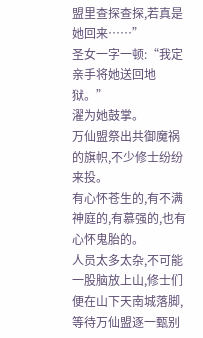盟里查探查探,若真是她回来……”
圣女一字一顿:“我定亲手将她送回地狱。”
濯为她鼓掌。
万仙盟祭出共御魔祸的旗帜,不少修士纷纷来投。
有心怀苍生的,有不满神庭的,有慕强的,也有心怀鬼胎的。
人员太多太杂,不可能一股脑放上山,修士们便在山下天南城落脚,等待万仙盟逐一甄别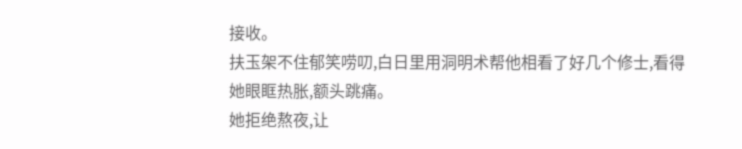接收。
扶玉架不住郁笑唠叨,白日里用洞明术帮他相看了好几个修士,看得她眼眶热胀,额头跳痛。
她拒绝熬夜,让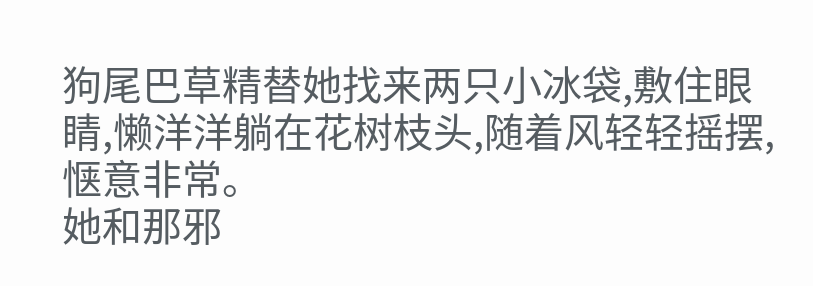狗尾巴草精替她找来两只小冰袋,敷住眼睛,懒洋洋躺在花树枝头,随着风轻轻摇摆,惬意非常。
她和那邪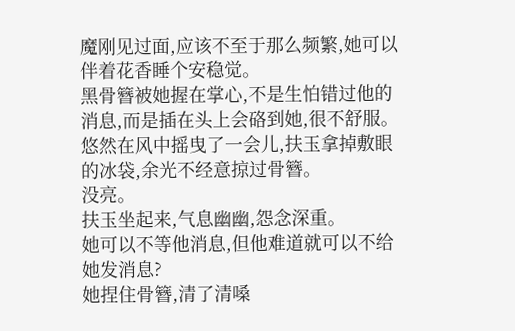魔刚见过面,应该不至于那么频繁,她可以伴着花香睡个安稳觉。
黑骨簪被她握在掌心,不是生怕错过他的消息,而是插在头上会硌到她,很不舒服。
悠然在风中摇曳了一会儿,扶玉拿掉敷眼的冰袋,余光不经意掠过骨簪。
没亮。
扶玉坐起来,气息幽幽,怨念深重。
她可以不等他消息,但他难道就可以不给她发消息?
她捏住骨簪,清了清嗓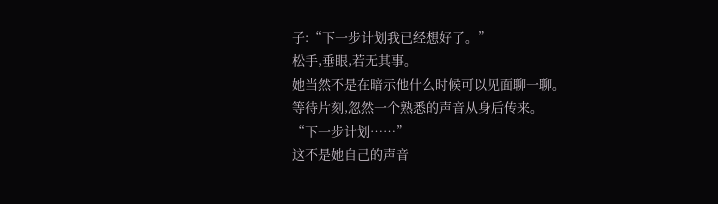子:“下一步计划我已经想好了。”
松手,垂眼,若无其事。
她当然不是在暗示他什么时候可以见面聊一聊。
等待片刻,忽然一个熟悉的声音从身后传来。
“下一步计划……”
这不是她自己的声音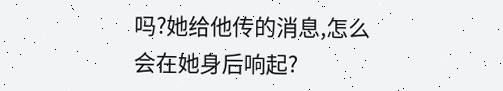吗?她给他传的消息,怎么会在她身后响起?